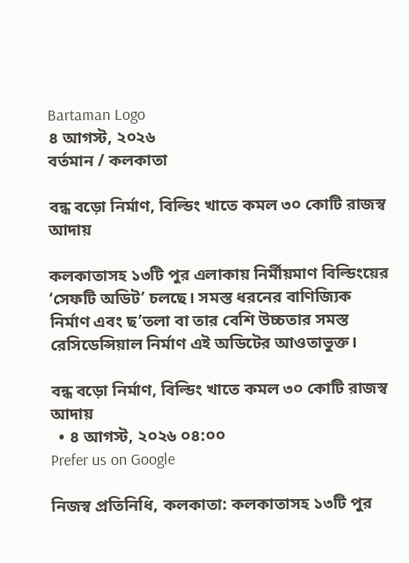Bartaman Logo
৪ আগস্ট, ২০২৬
বর্তমান / কলকাতা

বন্ধ বড়ো নির্মাণ, বিল্ডিং খাতে কমল ৩০ কোটি রাজস্ব আদায়

কলকাতাসহ ১৩টি পুর এলাকায় নির্মীয়মাণ বিল্ডিংয়ের ‘সেফটি অডিট’ চলছে। সমস্ত ধরনের বাণিজ্যিক নির্মাণ এবং ছ’তলা বা তার বেশি উচ্চতার সমস্ত রেসিডেন্সিয়াল নির্মাণ এই অডিটের আওতাভুক্ত।

বন্ধ বড়ো নির্মাণ, বিল্ডিং খাতে কমল ৩০ কোটি রাজস্ব আদায়
  • ৪ আগস্ট, ২০২৬ ০৪:০০
Prefer us on Google

নিজস্ব প্রতিনিধি, কলকাতা: কলকাতাসহ ১৩টি পুর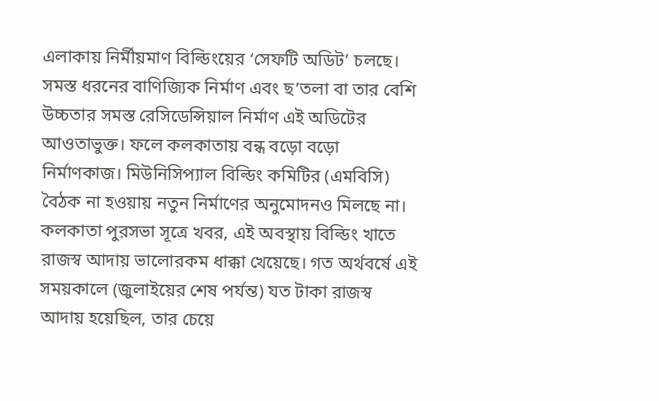এলাকায় নির্মীয়মাণ বিল্ডিংয়ের ‘সেফটি অডিট’ চলছে। সমস্ত ধরনের বাণিজ্যিক নির্মাণ এবং ছ’তলা বা তার বেশি উচ্চতার সমস্ত রেসিডেন্সিয়াল নির্মাণ এই অডিটের আওতাভুক্ত। ফলে কলকাতায় বন্ধ বড়ো বড়ো নির্মাণকাজ। মিউনিসিপ্যাল বিল্ডিং কমিটির (এমবিসি) বৈঠক না হওয়ায় নতুন নির্মাণের অনুমোদনও মিলছে না। কলকাতা পুরসভা সূত্রে খবর, এই অবস্থায় বিল্ডিং খাতে রাজস্ব আদায় ভালোরকম ধাক্কা খেয়েছে। গত অর্থবর্ষে এই সময়কালে (জুলাইয়ের শেষ পর্যন্ত) যত টাকা রাজস্ব আদায় হয়েছিল, তার চেয়ে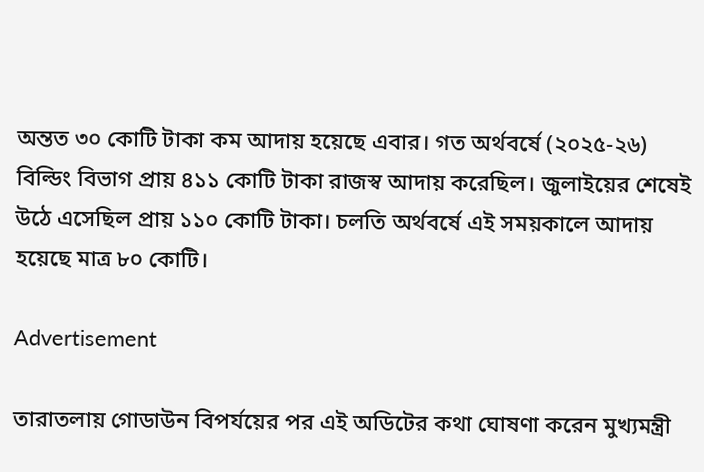অন্তত ৩০ কোটি টাকা কম আদায় হয়েছে এবার। গত অর্থবর্ষে (২০২৫-২৬) বিল্ডিং বিভাগ প্রায় ৪১১ কোটি টাকা রাজস্ব আদায় করেছিল। জুলাইয়ের শেষেই উঠে এসেছিল প্রায় ১১০ কোটি টাকা। চলতি অর্থবর্ষে এই সময়কালে আদায় হয়েছে মাত্র ৮০ কোটি।

Advertisement

তারাতলায় গোডাউন বিপর্যয়ের পর এই অডিটের কথা ঘোষণা করেন মুখ্যমন্ত্রী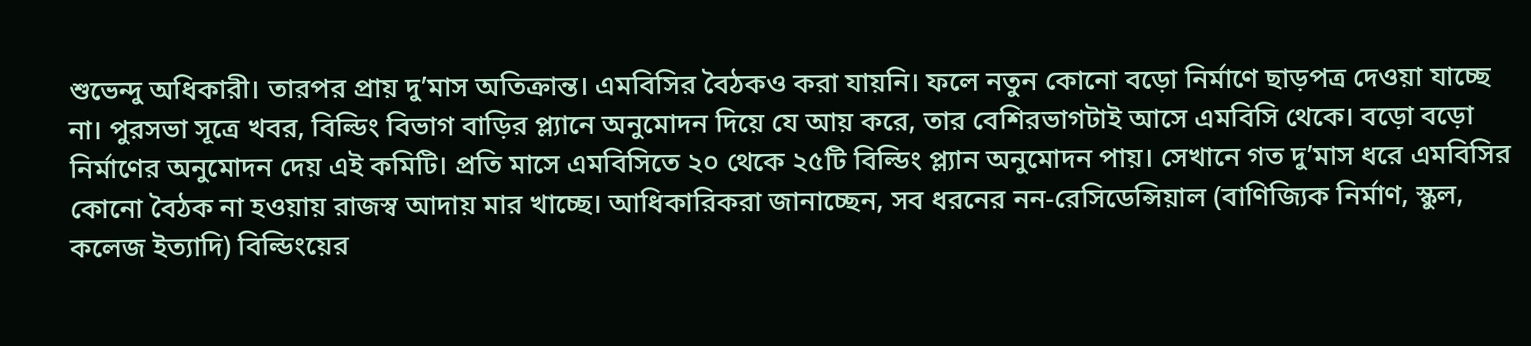শুভেন্দু অধিকারী। তারপর প্রায় দু’মাস অতিক্রান্ত। এমবিসির বৈঠকও করা যায়নি। ফলে নতুন কোনো বড়ো নির্মাণে ছাড়পত্র দেওয়া যাচ্ছে না। পুরসভা সূত্রে খবর, বিল্ডিং বিভাগ বাড়ির প্ল্যানে অনুমোদন দিয়ে যে আয় করে, তার বেশিরভাগটাই আসে এমবিসি থেকে। বড়ো বড়ো নির্মাণের অনুমোদন দেয় এই কমিটি। প্রতি মাসে এমবিসিতে ২০ থেকে ২৫টি বিল্ডিং প্ল্যান অনুমোদন পায়। সেখানে গত দু’মাস ধরে এমবিসির কোনো বৈঠক না হওয়ায় রাজস্ব আদায় মার খাচ্ছে। আধিকারিকরা জানাচ্ছেন, সব ধরনের নন-রেসিডেন্সিয়াল (বাণিজ্যিক নির্মাণ, স্কুল, কলেজ ইত্যাদি) বিল্ডিংয়ের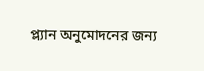প্ল্যান অনুমোদনের জন্য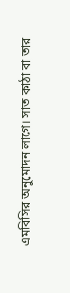এমবিসির অনুমোদন লাগে। সাত কাঠা বা তার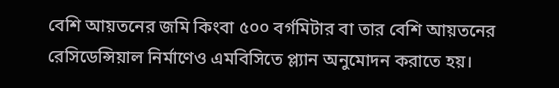বেশি আয়তনের জমি কিংবা ৫০০ বর্গমিটার বা তার বেশি আয়তনের রেসিডেন্সিয়াল নির্মাণেও এমবিসিতে প্ল্যান অনুমোদন করাতে হয়।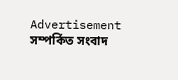Advertisement
সম্পর্কিত সংবাদ